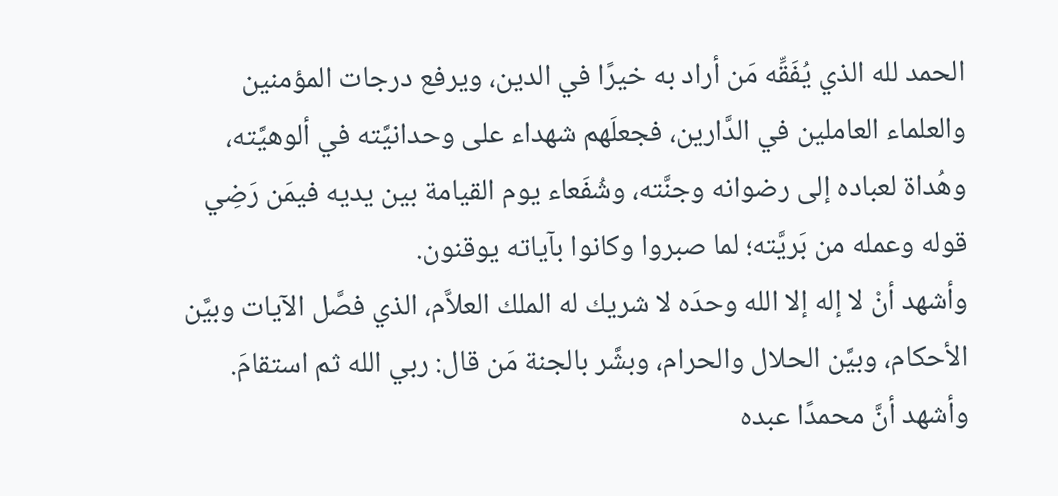الحمد لله الذي يُفَقِّه مَن أراد به خيرًا في الدين، ويرفع درجات المؤمنين والعلماء العاملين في الدَّارين، فجعلَهم شهداء على وحدانيَّته في ألوهيَّته، وهُداة لعباده إلى رضوانه وجنَّته، وشُفَعاء يوم القيامة بين يديه فيمَن رَضِي قوله وعمله من بَريَّته؛ لما صبروا وكانوا بآياته يوقنون.
وأشهد أنْ لا إله إلا الله وحدَه لا شريك له الملك العلاَّم، الذي فصَّل الآيات وبيَّن الأحكام، وبيَّن الحلال والحرام، وبشَّر بالجنة مَن قال: ربي الله ثم استقامَ.
وأشهد أنَّ محمدًا عبده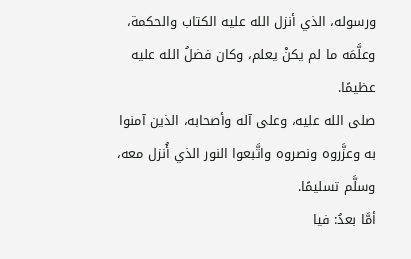ورسوله، الذي أنزل الله عليه الكتاب والحكمة، وعلَّمَه ما لم يكنْ يعلم، وكان فضلُ الله عليه عظيمًا.
صلى الله عليه، وعلى آله وأصحابه، الذين آمنوا به وعزَّروه ونصروه واتَّبعوا النور الذي أُنزل معه، وسلَّم تسليمًا.
أمَّا بعدُ: فيا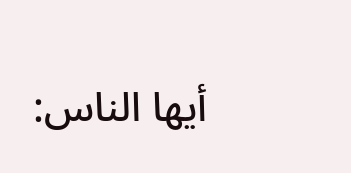أيها الناس: